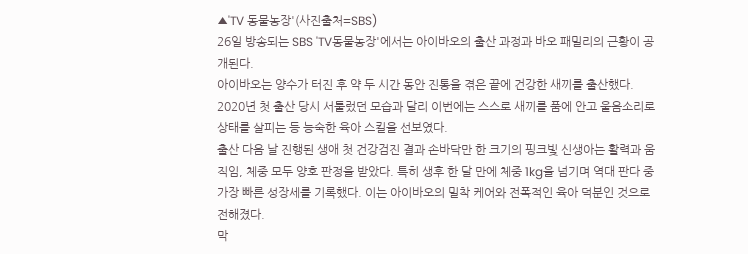▲'TV 동물농장'(사진출처=SBS)
26일 방송되는 SBS 'TV동물농장'에서는 아이바오의 출산 과정과 바오 패밀리의 근황이 공개된다.
아이바오는 양수가 터진 후 약 두 시간 동안 진통을 겪은 끝에 건강한 새끼를 출산했다. 2020년 첫 출산 당시 서툴렀던 모습과 달리 이번에는 스스로 새끼를 품에 안고 울음소리로 상태를 살피는 등 능숙한 육아 스킬을 선보였다.
출산 다음 날 진행된 생애 첫 건강검진 결과 손바닥만 한 크기의 핑크빛 신생아는 활력과 움직임, 체중 모두 양호 판정을 받았다. 특히 생후 한 달 만에 체중 1kg을 넘기며 역대 판다 중 가장 빠른 성장세를 기록했다. 이는 아이바오의 밀착 케어와 전폭적인 육아 덕분인 것으로 전해졌다.
막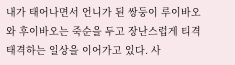내가 태어나면서 언니가 된 쌍둥이 루이바오와 후이바오는 죽순을 두고 장난스럽게 티격태격하는 일상을 이어가고 있다. 사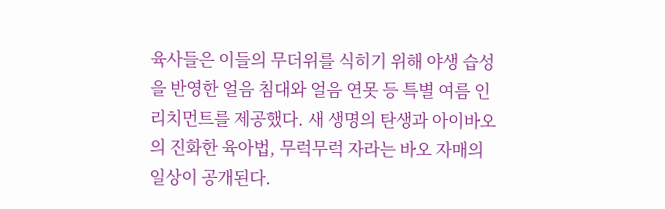육사들은 이들의 무더위를 식히기 위해 야생 습성을 반영한 얼음 침대와 얼음 연못 등 특별 여름 인리치먼트를 제공했다. 새 생명의 탄생과 아이바오의 진화한 육아법, 무럭무럭 자라는 바오 자매의 일상이 공개된다.